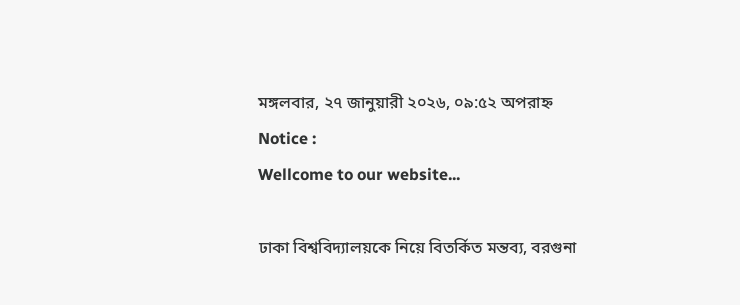মঙ্গলবার, ২৭ জানুয়ারী ২০২৬, ০৯:৫২ অপরাহ্ন
Notice :
Wellcome to our website...

ঢাকা বিশ্ববিদ্যালয়কে নিয়ে বিতর্কিত মন্তব্য, বরগুনা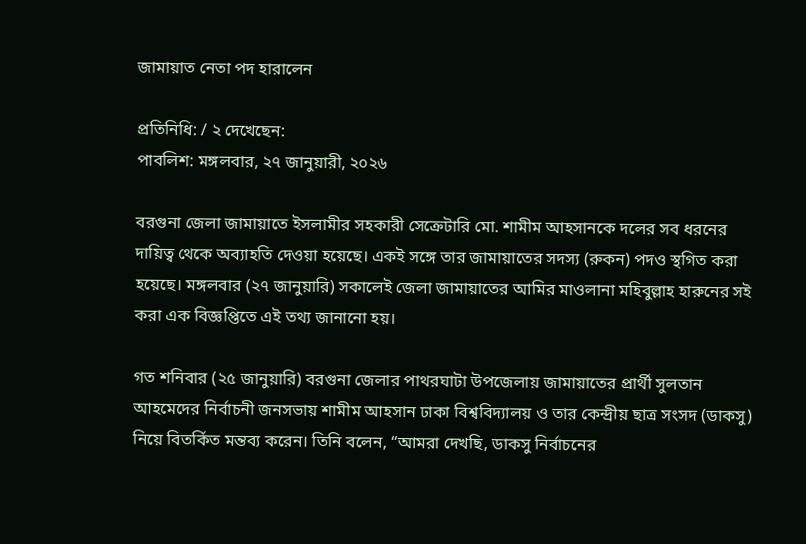জামায়াত নেতা পদ হারালেন

প্রতিনিধি: / ২ দেখেছেন:
পাবলিশ: মঙ্গলবার, ২৭ জানুয়ারী, ২০২৬

বরগুনা জেলা জামায়াতে ইসলামীর সহকারী সেক্রেটারি মো. শামীম আহসানকে দলের সব ধরনের দায়িত্ব থেকে অব্যাহতি দেওয়া হয়েছে। একই সঙ্গে তার জামায়াতের সদস্য (রুকন) পদও স্থগিত করা হয়েছে। মঙ্গলবার (২৭ জানুয়ারি) সকালেই জেলা জামায়াতের আমির মাওলানা মহিবুল্লাহ হারুনের সই করা এক বিজ্ঞপ্তিতে এই তথ্য জানানো হয়।

গত শনিবার (২৫ জানুয়ারি) বরগুনা জেলার পাথরঘাটা উপজেলায় জামায়াতের প্রার্থী সুলতান আহমেদের নির্বাচনী জনসভায় শামীম আহসান ঢাকা বিশ্ববিদ্যালয় ও তার কেন্দ্রীয় ছাত্র সংসদ (ডাকসু) নিয়ে বিতর্কিত মন্তব্য করেন। তিনি বলেন, “আমরা দেখছি, ডাকসু নির্বাচনের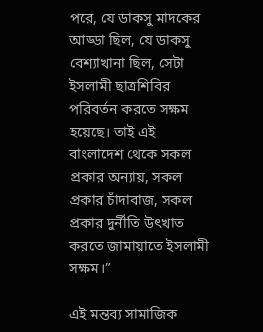পরে, যে ডাকসু মাদকের আড্ডা ছিল, যে ডাকসু বেশ্যাখানা ছিল, সেটা ইসলামী ছাত্রশিবির পরিবর্তন করতে সক্ষম হয়েছে। তাই এই বাংলাদেশ থেকে সকল প্রকার অন্যায়, সকল প্রকার চাঁদাবাজ, সকল প্রকার দুর্নীতি উৎখাত করতে জামায়াতে ইসলামী সক্ষম।”

এই মন্তব্য সামাজিক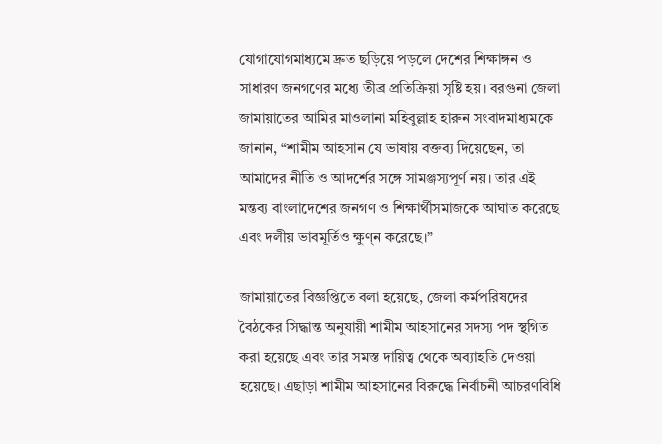যোগাযোগমাধ্যমে দ্রুত ছড়িয়ে পড়লে দেশের শিক্ষাঙ্গন ও সাধারণ জনগণের মধ্যে তীব্র প্রতিক্রিয়া সৃষ্টি হয়। বরগুনা জেলা জামায়াতের আমির মাওলানা মহিবুল্লাহ হারুন সংবাদমাধ্যমকে জানান, “শামীম আহসান যে ভাষায় বক্তব্য দিয়েছেন, তা আমাদের নীতি ও আদর্শের সঙ্গে সামঞ্জস্যপূর্ণ নয়। তার এই মন্তব্য বাংলাদেশের জনগণ ও শিক্ষার্থীসমাজকে আঘাত করেছে এবং দলীয় ভাবমূর্তিও ক্ষুণ্ন করেছে।”

জামায়াতের বিজ্ঞপ্তিতে বলা হয়েছে, জেলা কর্মপরিষদের বৈঠকের সিদ্ধান্ত অনুযায়ী শামীম আহসানের সদস্য পদ স্থগিত করা হয়েছে এবং তার সমস্ত দায়িত্ব থেকে অব্যাহতি দেওয়া হয়েছে। এছাড়া শামীম আহসানের বিরুদ্ধে নির্বাচনী আচরণবিধি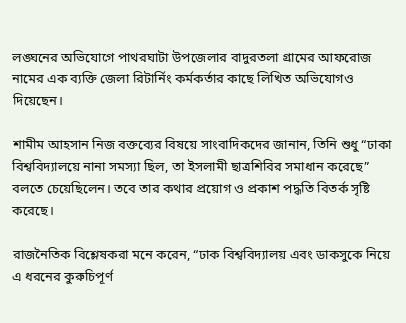লঙ্ঘনের অভিযোগে পাথরঘাটা উপজেলার বাদুরতলা গ্রামের আফরোজ নামের এক ব্যক্তি জেলা রিটার্নিং কর্মকর্তার কাছে লিখিত অভিযোগও দিয়েছেন।

শামীম আহসান নিজ বক্তব্যের বিষয়ে সাংবাদিকদের জানান, তিনি শুধু “ঢাকা বিশ্ববিদ্যালয়ে নানা সমস্যা ছিল, তা ইসলামী ছাত্রশিবির সমাধান করেছে” বলতে চেয়েছিলেন। তবে তার কথার প্রয়োগ ও প্রকাশ পদ্ধতি বিতর্ক সৃষ্টি করেছে।

রাজনৈতিক বিশ্লেষকরা মনে করেন, “ঢাক বিশ্ববিদ্যালয় এবং ডাকসুকে নিয়ে এ ধরনের কুরুচিপূর্ণ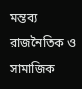মন্তব্য রাজনৈতিক ও সামাজিক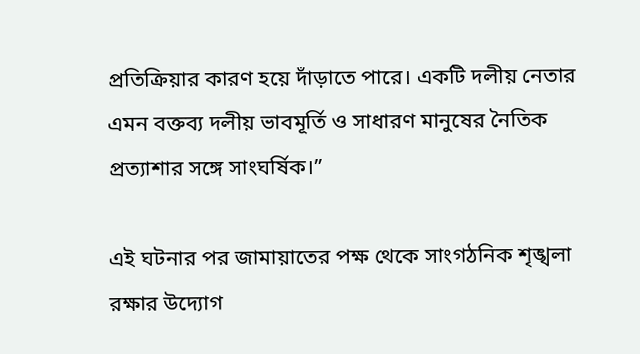প্রতিক্রিয়ার কারণ হয়ে দাঁড়াতে পারে। একটি দলীয় নেতার এমন বক্তব্য দলীয় ভাবমূর্তি ও সাধারণ মানুষের নৈতিক প্রত্যাশার সঙ্গে সাংঘর্ষিক।”

এই ঘটনার পর জামায়াতের পক্ষ থেকে সাংগঠনিক শৃঙ্খলা রক্ষার উদ্যোগ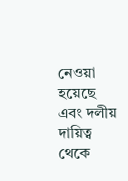নেওয়া হয়েছে এবং দলীয় দায়িত্ব থেকে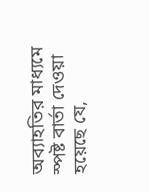অব্যাহতির মাধ্যমে স্পষ্ট বার্তা দেওয়া হয়েছে যে,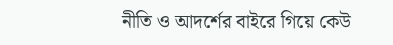নীতি ও আদর্শের বাইরে গিয়ে কেউ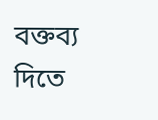বক্তব্য দিতে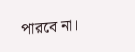পারবে না।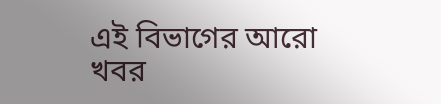এই বিভাগের আরো খবর